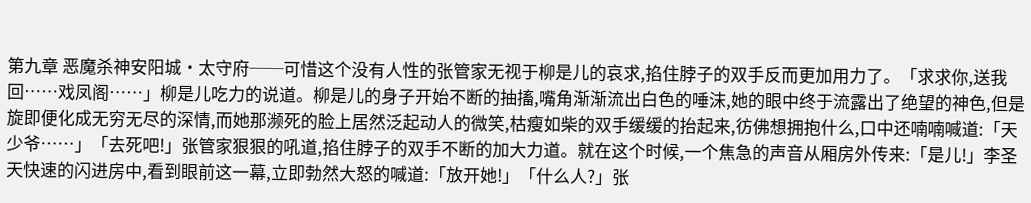第九章 恶魔杀神安阳城•太守府──可惜这个没有人性的张管家无视于柳是儿的哀求,掐住脖子的双手反而更加用力了。「求求你,送我回……戏凤阁……」柳是儿吃力的说道。柳是儿的身子开始不断的抽搐,嘴角渐渐流出白色的唾沫,她的眼中终于流露出了绝望的神色,但是旋即便化成无穷无尽的深情,而她那濒死的脸上居然泛起动人的微笑,枯瘦如柴的双手缓缓的抬起来,彷佛想拥抱什么,口中还喃喃喊道:「天少爷……」「去死吧!」张管家狠狠的吼道,掐住脖子的双手不断的加大力道。就在这个时候,一个焦急的声音从厢房外传来:「是儿!」李圣天快速的闪进房中,看到眼前这一幕,立即勃然大怒的喊道:「放开她!」「什么人?」张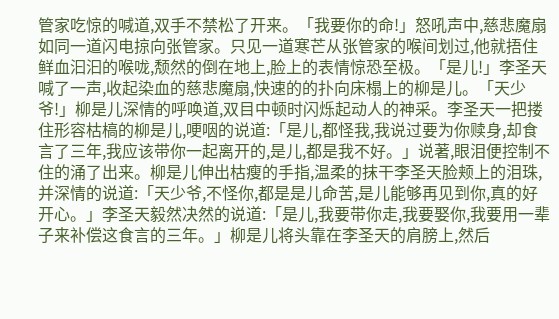管家吃惊的喊道,双手不禁松了开来。「我要你的命!」怒吼声中,慈悲魔扇如同一道闪电掠向张管家。只见一道寒芒从张管家的喉间划过,他就捂住鲜血汩汩的喉咙,颓然的倒在地上,脸上的表情惊恐至极。「是儿!」李圣天喊了一声,收起染血的慈悲魔扇,快速的的扑向床榻上的柳是儿。「天少爷!」柳是儿深情的呼唤道,双目中顿时闪烁起动人的神采。李圣天一把搂住形容枯槁的柳是儿,哽咽的说道:「是儿,都怪我,我说过要为你赎身,却食言了三年,我应该带你一起离开的,是儿,都是我不好。」说著,眼泪便控制不住的涌了出来。柳是儿伸出枯瘦的手指,温柔的抹干李圣天脸颊上的泪珠,并深情的说道:「天少爷,不怪你,都是是儿命苦,是儿能够再见到你,真的好开心。」李圣天毅然决然的说道:「是儿,我要带你走,我要娶你,我要用一辈子来补偿这食言的三年。」柳是儿将头靠在李圣天的肩膀上,然后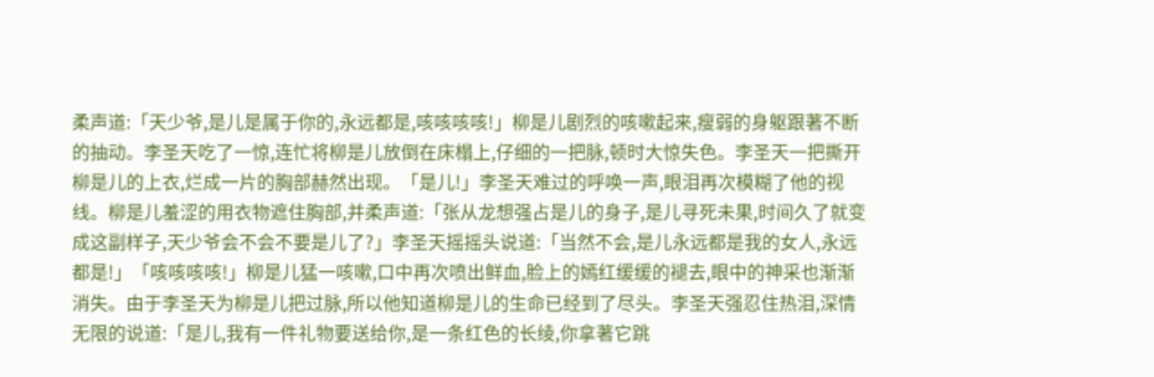柔声道:「天少爷,是儿是属于你的,永远都是,咳咳咳咳!」柳是儿剧烈的咳嗽起来,瘦弱的身躯跟著不断的抽动。李圣天吃了一惊,连忙将柳是儿放倒在床榻上,仔细的一把脉,顿时大惊失色。李圣天一把撕开柳是儿的上衣,烂成一片的胸部赫然出现。「是儿!」李圣天难过的呼唤一声,眼泪再次模糊了他的视线。柳是儿羞涩的用衣物遮住胸部,并柔声道:「张从龙想强占是儿的身子,是儿寻死未果,时间久了就变成这副样子,天少爷会不会不要是儿了?」李圣天摇摇头说道:「当然不会,是儿永远都是我的女人,永远都是!」「咳咳咳咳!」柳是儿猛一咳嗽,口中再次喷出鲜血,脸上的嫣红缓缓的褪去,眼中的神采也渐渐消失。由于李圣天为柳是儿把过脉,所以他知道柳是儿的生命已经到了尽头。李圣天强忍住热泪,深情无限的说道:「是儿,我有一件礼物要送给你,是一条红色的长绫,你拿著它跳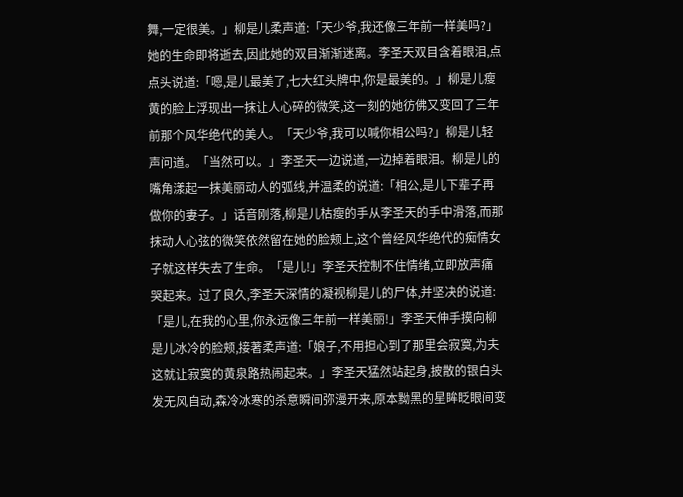舞,一定很美。」柳是儿柔声道:「天少爷,我还像三年前一样美吗?」她的生命即将逝去,因此她的双目渐渐迷离。李圣天双目含着眼泪,点点头说道:「嗯,是儿最美了,七大红头牌中,你是最美的。」柳是儿瘦黄的脸上浮现出一抹让人心碎的微笑,这一刻的她彷佛又变回了三年前那个风华绝代的美人。「天少爷,我可以喊你相公吗?」柳是儿轻声问道。「当然可以。」李圣天一边说道,一边掉着眼泪。柳是儿的嘴角漾起一抹美丽动人的弧线,并温柔的说道:「相公,是儿下辈子再做你的妻子。」话音刚落,柳是儿枯瘦的手从李圣天的手中滑落,而那抹动人心弦的微笑依然留在她的脸颊上,这个曾经风华绝代的痴情女子就这样失去了生命。「是儿!」李圣天控制不住情绪,立即放声痛哭起来。过了良久,李圣天深情的凝视柳是儿的尸体,并坚决的说道:「是儿,在我的心里,你永远像三年前一样美丽!」李圣天伸手摸向柳是儿冰冷的脸颊,接著柔声道:「娘子,不用担心到了那里会寂寞,为夫这就让寂寞的黄泉路热闹起来。」李圣天猛然站起身,披散的银白头发无风自动,森冷冰寒的杀意瞬间弥漫开来,原本黝黑的星眸眨眼间变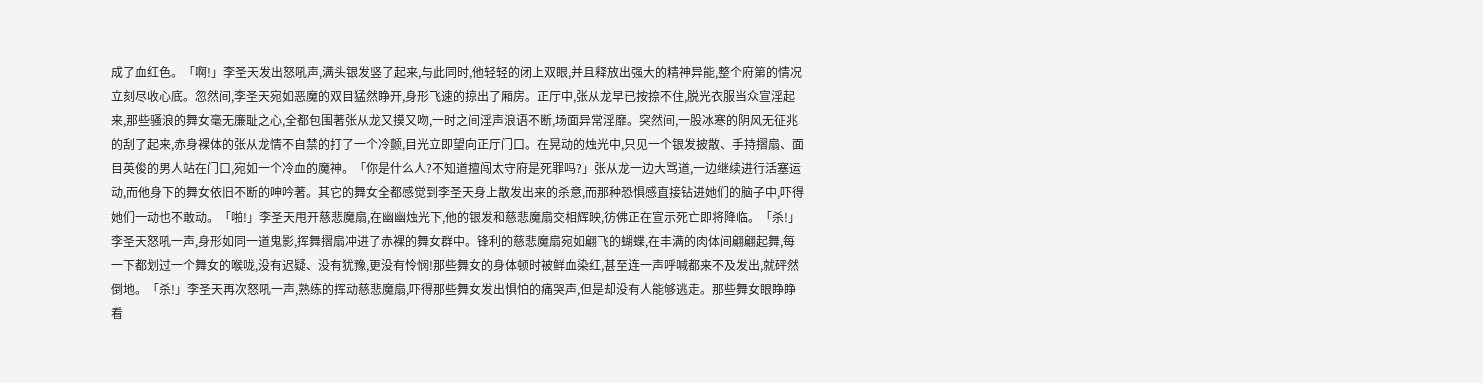成了血红色。「啊!」李圣天发出怒吼声,满头银发竖了起来,与此同时,他轻轻的闭上双眼,并且释放出强大的精神异能,整个府第的情况立刻尽收心底。忽然间,李圣天宛如恶魔的双目猛然睁开,身形飞速的掠出了厢房。正厅中,张从龙早已按捺不住,脱光衣服当众宣淫起来,那些骚浪的舞女毫无廉耻之心,全都包围著张从龙又摸又吻,一时之间淫声浪语不断,场面异常淫靡。突然间,一股冰寒的阴风无征兆的刮了起来,赤身裸体的张从龙情不自禁的打了一个冷颤,目光立即望向正厅门口。在晃动的烛光中,只见一个银发披散、手持摺扇、面目英俊的男人站在门口,宛如一个冷血的魔神。「你是什么人?不知道擅闯太守府是死罪吗?」张从龙一边大骂道,一边继续进行活塞运动,而他身下的舞女依旧不断的呻吟著。其它的舞女全都感觉到李圣天身上散发出来的杀意,而那种恐惧感直接钻进她们的脑子中,吓得她们一动也不敢动。「啪!」李圣天甩开慈悲魔扇,在幽幽烛光下,他的银发和慈悲魔扇交相辉映,彷佛正在宣示死亡即将降临。「杀!」李圣天怒吼一声,身形如同一道鬼影,挥舞摺扇冲进了赤裸的舞女群中。锋利的慈悲魔扇宛如翩飞的蝴蝶,在丰满的肉体间翩翩起舞,每一下都划过一个舞女的喉咙,没有迟疑、没有犹豫,更没有怜悯!那些舞女的身体顿时被鲜血染红,甚至连一声呼喊都来不及发出,就砰然倒地。「杀!」李圣天再次怒吼一声,熟练的挥动慈悲魔扇,吓得那些舞女发出惧怕的痛哭声,但是却没有人能够逃走。那些舞女眼睁睁看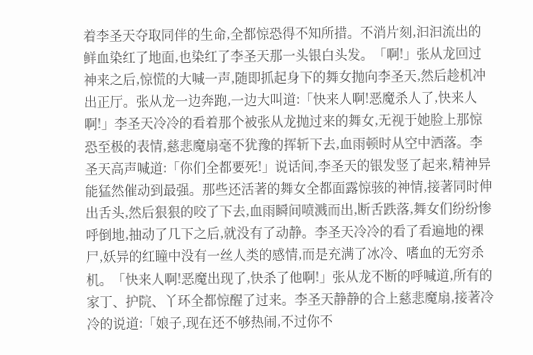着李圣天夺取同伴的生命,全都惊恐得不知所措。不消片刻,汩汩流出的鲜血染红了地面,也染红了李圣天那一头银白头发。「啊!」张从龙回过神来之后,惊慌的大喊一声,随即抓起身下的舞女抛向李圣天,然后趁机冲出正厅。张从龙一边奔跑,一边大叫道:「快来人啊!恶魔杀人了,快来人啊!」李圣天冷冷的看着那个被张从龙抛过来的舞女,无视于她脸上那惊恐至极的表情,慈悲魔扇毫不犹豫的挥斩下去,血雨顿时从空中洒落。李圣天高声喊道:「你们全都要死!」说话间,李圣天的银发竖了起来,精神异能猛然催动到最强。那些还活著的舞女全都面露惊骇的神情,接著同时伸出舌头,然后狠狠的咬了下去,血雨瞬间喷溅而出,断舌跌落,舞女们纷纷惨呼倒地,抽动了几下之后,就没有了动静。李圣天冷冷的看了看遍地的裸尸,妖异的红瞳中没有一丝人类的感情,而是充满了冰冷、嗜血的无穷杀机。「快来人啊!恶魔出现了,快杀了他啊!」张从龙不断的呼喊道,所有的家丁、护院、丫环全都惊醒了过来。李圣天静静的合上慈悲魔扇,接著冷冷的说道:「娘子,现在还不够热闹,不过你不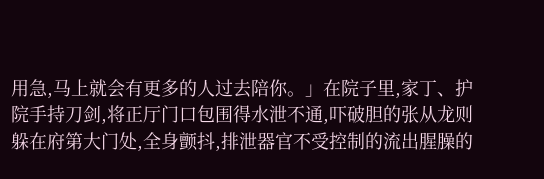用急,马上就会有更多的人过去陪你。」在院子里,家丁、护院手持刀剑,将正厅门口包围得水泄不通,吓破胆的张从龙则躲在府第大门处,全身颤抖,排泄器官不受控制的流出腥臊的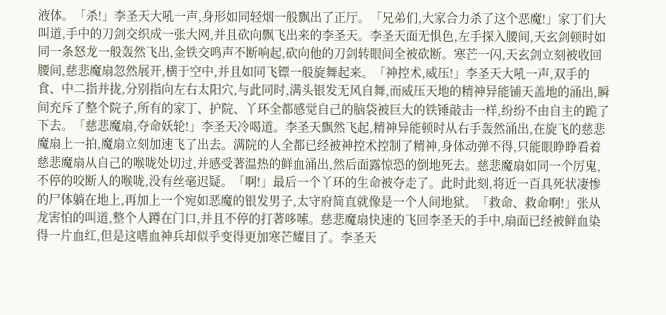液体。「杀!」李圣天大吼一声,身形如同轻烟一般飘出了正厅。「兄弟们,大家合力杀了这个恶魔!」家丁们大叫道,手中的刀剑交织成一张大网,并且砍向飘飞出来的李圣天。李圣天面无惧色,左手探入腰间,天玄剑顿时如同一条怒龙一般轰然飞出,金铁交鸣声不断响起,砍向他的刀剑转眼间全被砍断。寒芒一闪,天玄剑立刻被收回腰间,慈悲魔扇忽然展开,横于空中,并且如同飞镖一般旋舞起来。「神控术,威压!」李圣天大吼一声,双手的食、中二指并拢,分别指向左右太阳穴,与此同时,满头银发无风自舞,而威压天地的精神异能铺天盖地的涌出,瞬间充斥了整个院子,所有的家丁、护院、丫环全都感觉自己的脑袋被巨大的铁锤敲击一样,纷纷不由自主的跪了下去。「慈悲魔扇,夺命妖轮!」李圣天冷喝道。李圣天飘然飞起,精神异能顿时从右手轰然涌出,在旋飞的慈悲魔扇上一拍,魔扇立刻加速飞了出去。满院的人全都已经被神控术控制了精神,身体动弹不得,只能眼睁睁看着慈悲魔扇从自己的喉咙处切过,并感受著温热的鲜血涌出,然后面露惊恐的倒地死去。慈悲魔扇如同一个厉鬼,不停的咬断人的喉咙,没有丝毫迟疑。「啊!」最后一个丫环的生命被夺走了。此时此刻,将近一百具死状凄惨的尸体躺在地上,再加上一个宛如恶魔的银发男子,太守府简直就像是一个人间地狱。「救命、救命啊!」张从龙害怕的叫道,整个人蹲在门口,并且不停的打著哆嗦。慈悲魔扇快速的飞回李圣天的手中,扇面已经被鲜血染得一片血红,但是这嗜血神兵却似乎变得更加寒芒耀目了。李圣天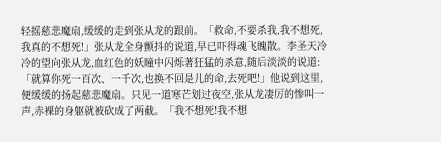轻摇慈悲魔扇,缓缓的走到张从龙的跟前。「救命,不要杀我,我不想死,我真的不想死!」张从龙全身颤抖的说道,早已吓得魂飞魄散。李圣天冷冷的望向张从龙,血红色的妖瞳中闪烁著狂猛的杀意,随后淡淡的说道:「就算你死一百次、一千次,也换不回是儿的命,去死吧!」他说到这里,便缓缓的扬起慈悲魔扇。只见一道寒芒划过夜空,张从龙凄厉的惨叫一声,赤裸的身躯就被砍成了两截。「我不想死!我不想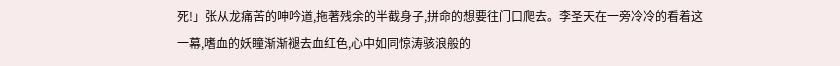死!」张从龙痛苦的呻吟道,拖著残余的半截身子,拼命的想要往门口爬去。李圣天在一旁冷冷的看着这一幕,嗜血的妖瞳渐渐褪去血红色,心中如同惊涛骇浪般的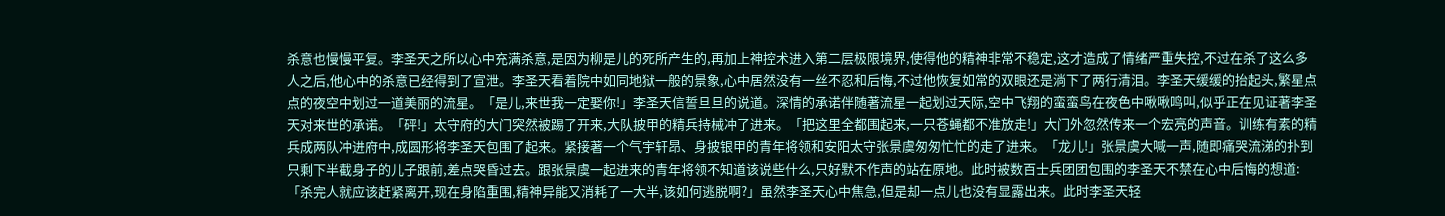杀意也慢慢平复。李圣天之所以心中充满杀意,是因为柳是儿的死所产生的,再加上神控术进入第二层极限境界,使得他的精神非常不稳定,这才造成了情绪严重失控,不过在杀了这么多人之后,他心中的杀意已经得到了宣泄。李圣天看着院中如同地狱一般的景象,心中居然没有一丝不忍和后悔,不过他恢复如常的双眼还是淌下了两行清泪。李圣天缓缓的抬起头,繁星点点的夜空中划过一道美丽的流星。「是儿,来世我一定娶你!」李圣天信誓旦旦的说道。深情的承诺伴随著流星一起划过天际,空中飞翔的蛮蛮鸟在夜色中啾啾鸣叫,似乎正在见证著李圣天对来世的承诺。「砰!」太守府的大门突然被踢了开来,大队披甲的精兵持械冲了进来。「把这里全都围起来,一只苍蝇都不准放走!」大门外忽然传来一个宏亮的声音。训练有素的精兵成两队冲进府中,成圆形将李圣天包围了起来。紧接著一个气宇轩昂、身披银甲的青年将领和安阳太守张景虞匆匆忙忙的走了进来。「龙儿!」张景虞大喊一声,随即痛哭流涕的扑到只剩下半截身子的儿子跟前,差点哭昏过去。跟张景虞一起进来的青年将领不知道该说些什么,只好默不作声的站在原地。此时被数百士兵团团包围的李圣天不禁在心中后悔的想道:「杀完人就应该赶紧离开,现在身陷重围,精神异能又消耗了一大半,该如何逃脱啊?」虽然李圣天心中焦急,但是却一点儿也没有显露出来。此时李圣天轻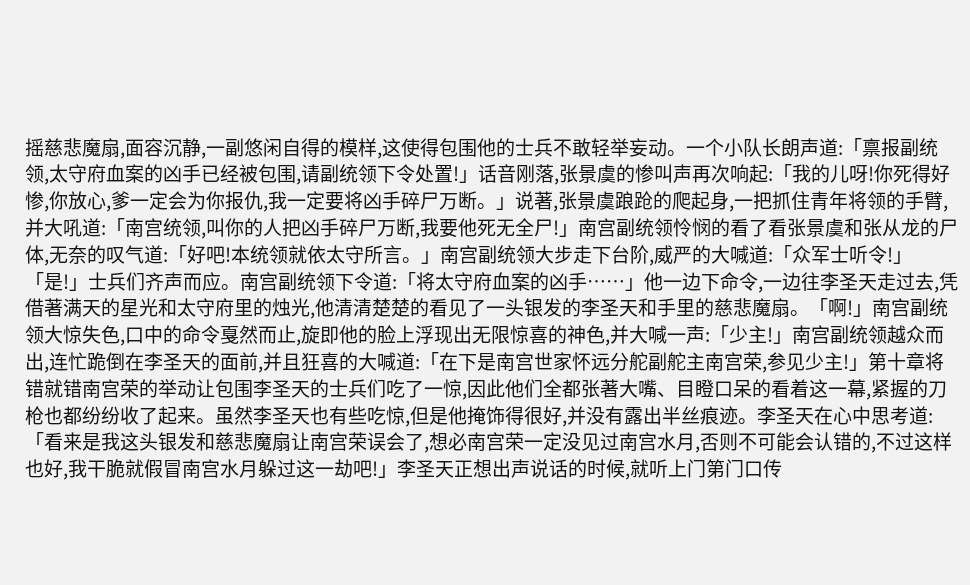摇慈悲魔扇,面容沉静,一副悠闲自得的模样,这使得包围他的士兵不敢轻举妄动。一个小队长朗声道:「禀报副统领,太守府血案的凶手已经被包围,请副统领下令处置!」话音刚落,张景虞的惨叫声再次响起:「我的儿呀!你死得好惨,你放心,爹一定会为你报仇,我一定要将凶手碎尸万断。」说著,张景虞踉跄的爬起身,一把抓住青年将领的手臂,并大吼道:「南宫统领,叫你的人把凶手碎尸万断,我要他死无全尸!」南宫副统领怜悯的看了看张景虞和张从龙的尸体,无奈的叹气道:「好吧!本统领就依太守所言。」南宫副统领大步走下台阶,威严的大喊道:「众军士听令!」「是!」士兵们齐声而应。南宫副统领下令道:「将太守府血案的凶手……」他一边下命令,一边往李圣天走过去,凭借著满天的星光和太守府里的烛光,他清清楚楚的看见了一头银发的李圣天和手里的慈悲魔扇。「啊!」南宫副统领大惊失色,口中的命令戛然而止,旋即他的脸上浮现出无限惊喜的神色,并大喊一声:「少主!」南宫副统领越众而出,连忙跪倒在李圣天的面前,并且狂喜的大喊道:「在下是南宫世家怀远分舵副舵主南宫荣,参见少主!」第十章将错就错南宫荣的举动让包围李圣天的士兵们吃了一惊,因此他们全都张著大嘴、目瞪口呆的看着这一幕,紧握的刀枪也都纷纷收了起来。虽然李圣天也有些吃惊,但是他掩饰得很好,并没有露出半丝痕迹。李圣天在心中思考道:「看来是我这头银发和慈悲魔扇让南宫荣误会了,想必南宫荣一定没见过南宫水月,否则不可能会认错的,不过这样也好,我干脆就假冒南宫水月躲过这一劫吧!」李圣天正想出声说话的时候,就听上门第门口传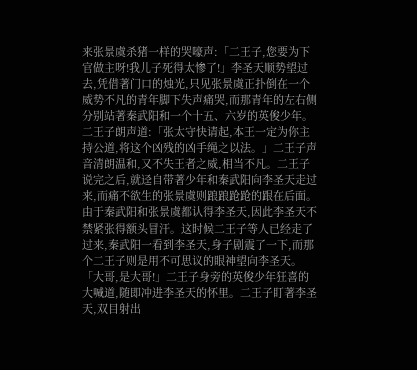来张景虞杀猪一样的哭嚎声:「二王子,您要为下官做主呀!我儿子死得太惨了!」李圣天顺势望过去,凭借著门口的烛光,只见张景虞正扑倒在一个威势不凡的青年脚下失声痛哭,而那青年的左右侧分别站著秦武阳和一个十五、六岁的英俊少年。二王子朗声道:「张太守快请起,本王一定为你主持公道,将这个凶残的凶手绳之以法。」二王子声音清朗温和,又不失王者之威,相当不凡。二王子说完之后,就迳自带著少年和秦武阳向李圣天走过来,而痛不欲生的张景虞则踉踉跄跄的跟在后面。由于秦武阳和张景虞都认得李圣天,因此李圣天不禁紧张得额头冒汗。这时候二王子等人已经走了过来,秦武阳一看到李圣天,身子剧震了一下,而那个二王子则是用不可思议的眼神望向李圣天。「大哥,是大哥!」二王子身旁的英俊少年狂喜的大喊道,随即冲进李圣天的怀里。二王子盯著李圣天,双目射出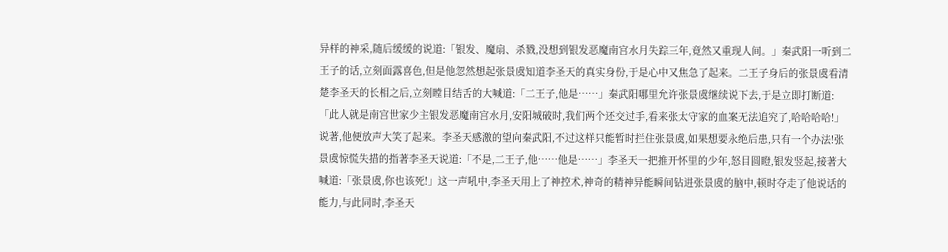异样的神采,随后缓缓的说道:「银发、魔扇、杀戮,没想到银发恶魔南宫水月失踪三年,竟然又重现人间。」秦武阳一听到二王子的话,立刻面露喜色,但是他忽然想起张景虞知道李圣天的真实身份,于是心中又焦急了起来。二王子身后的张景虞看清楚李圣天的长相之后,立刻瞠目结舌的大喊道:「二王子,他是……」秦武阳哪里允许张景虞继续说下去,于是立即打断道:「此人就是南宫世家少主银发恶魔南宫水月,安阳城破时,我们两个还交过手,看来张太守家的血案无法追究了,哈哈哈哈!」说著,他便放声大笑了起来。李圣天感激的望向秦武阳,不过这样只能暂时拦住张景虞,如果想要永绝后患,只有一个办法!张景虞惊慌失措的指著李圣天说道:「不是,二王子,他……他是……」李圣天一把推开怀里的少年,怒目圆瞪,银发竖起,接著大喊道:「张景虞,你也该死!」这一声吼中,李圣天用上了神控术,神奇的精神异能瞬间钻进张景虞的脑中,顿时夺走了他说话的能力,与此同时,李圣天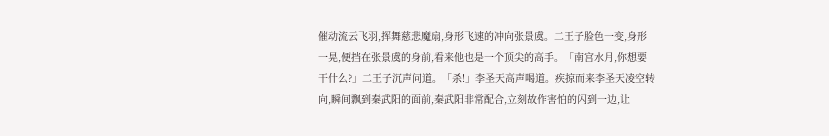催动流云飞羽,挥舞慈悲魔扇,身形飞速的冲向张景虞。二王子脸色一变,身形一晃,便挡在张景虞的身前,看来他也是一个顶尖的高手。「南宫水月,你想要干什么?」二王子沉声问道。「杀!」李圣天高声喝道。疾掠而来李圣天凌空转向,瞬间飘到秦武阳的面前,秦武阳非常配合,立刻故作害怕的闪到一边,让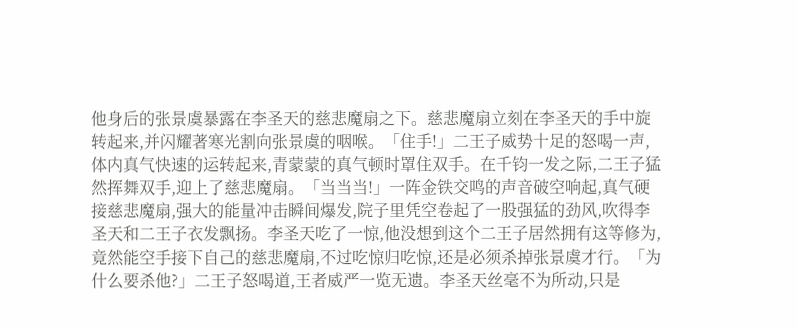他身后的张景虞暴露在李圣天的慈悲魔扇之下。慈悲魔扇立刻在李圣天的手中旋转起来,并闪耀著寒光割向张景虞的咽喉。「住手!」二王子威势十足的怒喝一声,体内真气快速的运转起来,青蒙蒙的真气顿时罩住双手。在千钧一发之际,二王子猛然挥舞双手,迎上了慈悲魔扇。「当当当!」一阵金铁交鸣的声音破空响起,真气硬接慈悲魔扇,强大的能量冲击瞬间爆发,院子里凭空卷起了一股强猛的劲风,吹得李圣天和二王子衣发飘扬。李圣天吃了一惊,他没想到这个二王子居然拥有这等修为,竟然能空手接下自己的慈悲魔扇,不过吃惊归吃惊,还是必须杀掉张景虞才行。「为什么要杀他?」二王子怒喝道,王者威严一览无遗。李圣天丝毫不为所动,只是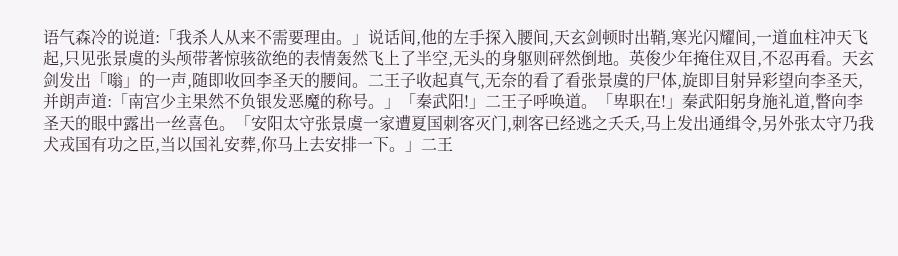语气森冷的说道:「我杀人从来不需要理由。」说话间,他的左手探入腰间,天玄剑顿时出鞘,寒光闪耀间,一道血柱冲天飞起,只见张景虞的头颅带著惊骇欲绝的表情轰然飞上了半空,无头的身躯则砰然倒地。英俊少年掩住双目,不忍再看。天玄剑发出「嗡」的一声,随即收回李圣天的腰间。二王子收起真气,无奈的看了看张景虞的尸体,旋即目射异彩望向李圣天,并朗声道:「南宫少主果然不负银发恶魔的称号。」「秦武阳!」二王子呼唤道。「卑职在!」秦武阳躬身施礼道,瞥向李圣天的眼中露出一丝喜色。「安阳太守张景虞一家遭夏国刺客灭门,刺客已经逃之夭夭,马上发出通缉令,另外张太守乃我犬戎国有功之臣,当以国礼安葬,你马上去安排一下。」二王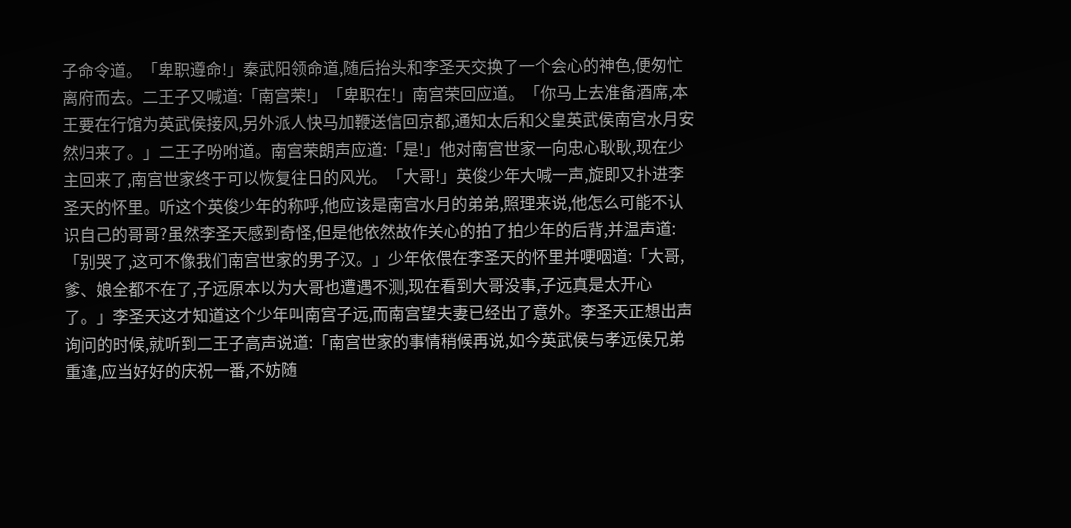子命令道。「卑职遵命!」秦武阳领命道,随后抬头和李圣天交换了一个会心的神色,便匆忙离府而去。二王子又喊道:「南宫荣!」「卑职在!」南宫荣回应道。「你马上去准备酒席,本王要在行馆为英武侯接风,另外派人快马加鞭送信回京都,通知太后和父皇英武侯南宫水月安然归来了。」二王子吩咐道。南宫荣朗声应道:「是!」他对南宫世家一向忠心耿耿,现在少主回来了,南宫世家终于可以恢复往日的风光。「大哥!」英俊少年大喊一声,旋即又扑进李圣天的怀里。听这个英俊少年的称呼,他应该是南宫水月的弟弟,照理来说,他怎么可能不认识自己的哥哥?虽然李圣天感到奇怪,但是他依然故作关心的拍了拍少年的后背,并温声道:「别哭了,这可不像我们南宫世家的男子汉。」少年依偎在李圣天的怀里并哽咽道:「大哥,爹、娘全都不在了,子远原本以为大哥也遭遇不测,现在看到大哥没事,子远真是太开心了。」李圣天这才知道这个少年叫南宫子远,而南宫望夫妻已经出了意外。李圣天正想出声询问的时候,就听到二王子高声说道:「南宫世家的事情稍候再说,如今英武侯与孝远侯兄弟重逢,应当好好的庆祝一番,不妨随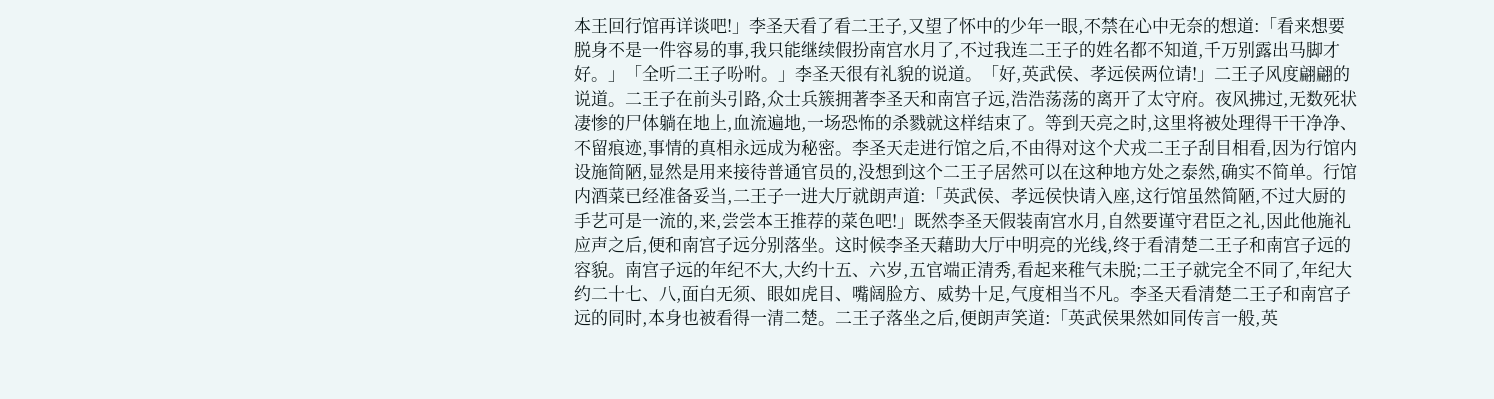本王回行馆再详谈吧!」李圣天看了看二王子,又望了怀中的少年一眼,不禁在心中无奈的想道:「看来想要脱身不是一件容易的事,我只能继续假扮南宫水月了,不过我连二王子的姓名都不知道,千万别露出马脚才好。」「全听二王子吩咐。」李圣天很有礼貌的说道。「好,英武侯、孝远侯两位请!」二王子风度翩翩的说道。二王子在前头引路,众士兵簇拥著李圣天和南宫子远,浩浩荡荡的离开了太守府。夜风拂过,无数死状凄惨的尸体躺在地上,血流遍地,一场恐怖的杀戮就这样结束了。等到天亮之时,这里将被处理得干干净净、不留痕迹,事情的真相永远成为秘密。李圣天走进行馆之后,不由得对这个犬戎二王子刮目相看,因为行馆内设施简陋,显然是用来接待普通官员的,没想到这个二王子居然可以在这种地方处之泰然,确实不简单。行馆内酒菜已经准备妥当,二王子一进大厅就朗声道:「英武侯、孝远侯快请入座,这行馆虽然简陋,不过大厨的手艺可是一流的,来,尝尝本王推荐的菜色吧!」既然李圣天假装南宫水月,自然要谨守君臣之礼,因此他施礼应声之后,便和南宫子远分别落坐。这时候李圣天藉助大厅中明亮的光线,终于看清楚二王子和南宫子远的容貌。南宫子远的年纪不大,大约十五、六岁,五官端正清秀,看起来稚气未脱;二王子就完全不同了,年纪大约二十七、八,面白无须、眼如虎目、嘴阔脸方、威势十足,气度相当不凡。李圣天看清楚二王子和南宫子远的同时,本身也被看得一清二楚。二王子落坐之后,便朗声笑道:「英武侯果然如同传言一般,英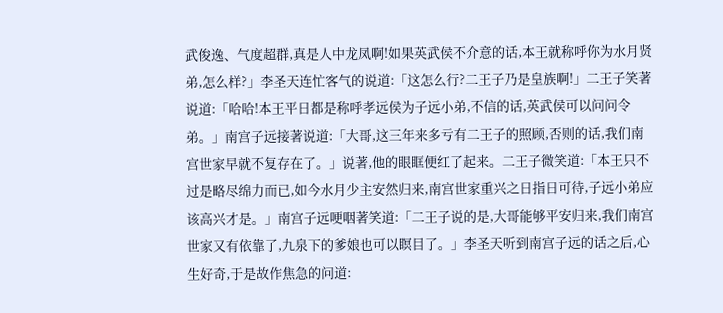武俊逸、气度超群,真是人中龙凤啊!如果英武侯不介意的话,本王就称呼你为水月贤弟,怎么样?」李圣天连忙客气的说道:「这怎么行?二王子乃是皇族啊!」二王子笑著说道:「哈哈!本王平日都是称呼孝远侯为子远小弟,不信的话,英武侯可以问问令弟。」南宫子远接著说道:「大哥,这三年来多亏有二王子的照顾,否则的话,我们南宫世家早就不复存在了。」说著,他的眼眶便红了起来。二王子微笑道:「本王只不过是略尽绵力而已,如今水月少主安然归来,南宫世家重兴之日指日可待,子远小弟应该高兴才是。」南宫子远哽咽著笑道:「二王子说的是,大哥能够平安归来,我们南宫世家又有依靠了,九泉下的爹娘也可以瞑目了。」李圣天听到南宫子远的话之后,心生好奇,于是故作焦急的问道: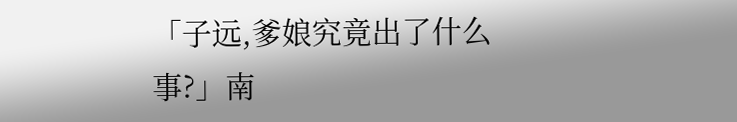「子远,爹娘究竟出了什么事?」南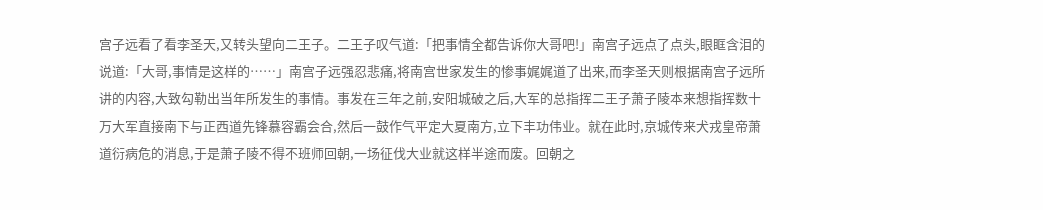宫子远看了看李圣天,又转头望向二王子。二王子叹气道:「把事情全都告诉你大哥吧!」南宫子远点了点头,眼眶含泪的说道:「大哥,事情是这样的……」南宫子远强忍悲痛,将南宫世家发生的惨事娓娓道了出来,而李圣天则根据南宫子远所讲的内容,大致勾勒出当年所发生的事情。事发在三年之前,安阳城破之后,大军的总指挥二王子萧子陵本来想指挥数十万大军直接南下与正西道先锋慕容霸会合,然后一鼓作气平定大夏南方,立下丰功伟业。就在此时,京城传来犬戎皇帝萧道衍病危的消息,于是萧子陵不得不班师回朝,一场征伐大业就这样半途而废。回朝之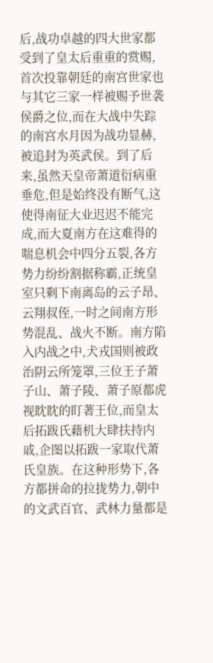后,战功卓越的四大世家都受到了皇太后重重的赏赐,首次投靠朝廷的南宫世家也与其它三家一样被赐予世袭侯爵之位,而在大战中失踪的南宫水月因为战功显赫,被追封为英武侯。到了后来,虽然天皇帝萧道衍病重垂危,但是始终没有断气,这使得南征大业迟迟不能完成,而大夏南方在这难得的喘息机会中四分五裂,各方势力纷纷割据称霸,正统皇室只剩下南离岛的云子昂、云翔叔侄,一时之间南方形势混乱、战火不断。南方陷入内战之中,犬戎国则被政治阴云所笼罩,三位王子萧子山、萧子陵、萧子原都虎视眈眈的盯著王位,而皇太后拓跋氏藉机大肆扶持内戚,企图以拓跋一家取代萧氏皇族。在这种形势下,各方都拼命的拉拢势力,朝中的文武百官、武林力量都是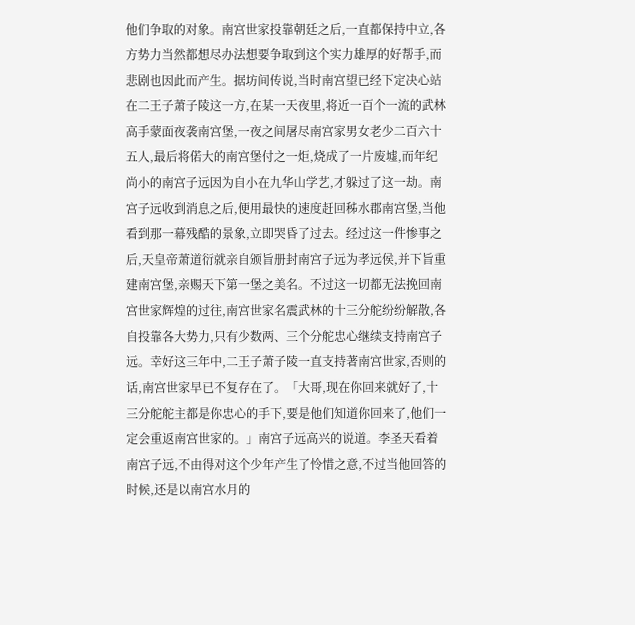他们争取的对象。南宫世家投靠朝廷之后,一直都保持中立,各方势力当然都想尽办法想要争取到这个实力雄厚的好帮手,而悲剧也因此而产生。据坊间传说,当时南宫望已经下定决心站在二王子萧子陵这一方,在某一天夜里,将近一百个一流的武林高手蒙面夜袭南宫堡,一夜之间屠尽南宫家男女老少二百六十五人,最后将偌大的南宫堡付之一炬,烧成了一片废墟,而年纪尚小的南宫子远因为自小在九华山学艺,才躲过了这一劫。南宫子远收到消息之后,便用最快的速度赶回秭水郡南宫堡,当他看到那一幕残酷的景象,立即哭昏了过去。经过这一件惨事之后,天皇帝萧道衍就亲自颁旨册封南宫子远为孝远侯,并下旨重建南宫堡,亲赐天下第一堡之美名。不过这一切都无法挽回南宫世家辉煌的过往,南宫世家名震武林的十三分舵纷纷解散,各自投靠各大势力,只有少数两、三个分舵忠心继续支持南宫子远。幸好这三年中,二王子萧子陵一直支持著南宫世家,否则的话,南宫世家早已不复存在了。「大哥,现在你回来就好了,十三分舵舵主都是你忠心的手下,要是他们知道你回来了,他们一定会重返南宫世家的。」南宫子远高兴的说道。李圣天看着南宫子远,不由得对这个少年产生了怜惜之意,不过当他回答的时候,还是以南宫水月的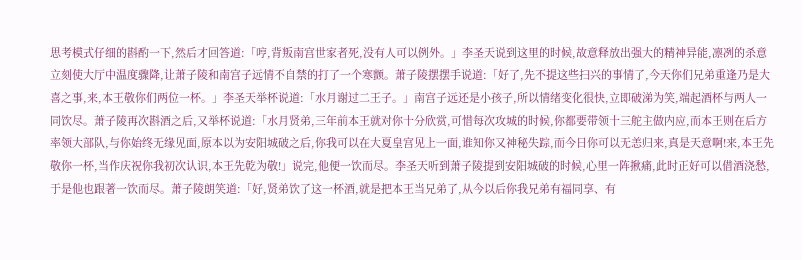思考模式仔细的斟酌一下,然后才回答道:「哼,背叛南宫世家者死,没有人可以例外。」李圣天说到这里的时候,故意释放出强大的精神异能,凛冽的杀意立刻使大厅中温度骤降,让萧子陵和南宫子远情不自禁的打了一个寒颤。萧子陵摆摆手说道:「好了,先不提这些扫兴的事情了,今天你们兄弟重逢乃是大喜之事,来,本王敬你们两位一杯。」李圣天举杯说道:「水月谢过二王子。」南宫子远还是小孩子,所以情绪变化很快,立即破涕为笑,端起酒杯与两人一同饮尽。萧子陵再次斟酒之后,又举杯说道:「水月贤弟,三年前本王就对你十分欣赏,可惜每次攻城的时候,你都要带领十三舵主做内应,而本王则在后方率领大部队,与你始终无缘见面,原本以为安阳城破之后,你我可以在大夏皇宫见上一面,谁知你又神秘失踪,而今日你可以无恙归来,真是天意啊!来,本王先敬你一杯,当作庆祝你我初次认识,本王先乾为敬!」说完,他便一饮而尽。李圣天听到萧子陵提到安阳城破的时候,心里一阵揪痛,此时正好可以借酒浇愁,于是他也跟著一饮而尽。萧子陵朗笑道:「好,贤弟饮了这一杯酒,就是把本王当兄弟了,从今以后你我兄弟有福同享、有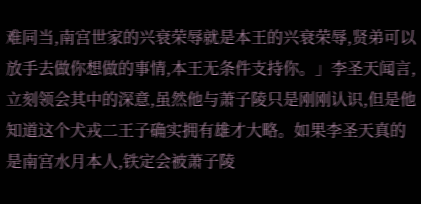难同当,南宫世家的兴衰荣辱就是本王的兴衰荣辱,贤弟可以放手去做你想做的事情,本王无条件支持你。」李圣天闻言,立刻领会其中的深意,虽然他与萧子陵只是刚刚认识,但是他知道这个犬戎二王子确实拥有雄才大略。如果李圣天真的是南宫水月本人,铁定会被萧子陵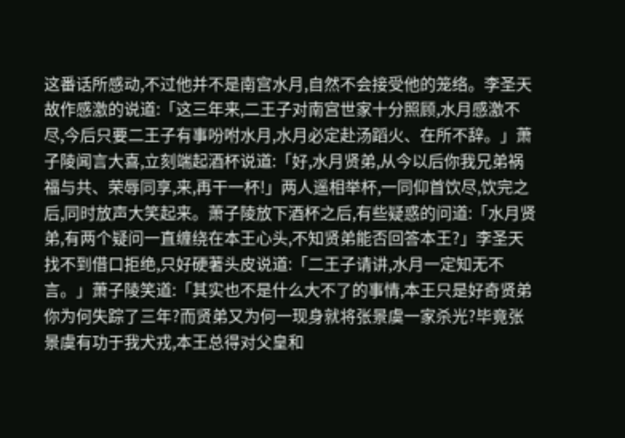这番话所感动,不过他并不是南宫水月,自然不会接受他的笼络。李圣天故作感激的说道:「这三年来,二王子对南宫世家十分照顾,水月感激不尽,今后只要二王子有事吩咐水月,水月必定赴汤蹈火、在所不辞。」萧子陵闻言大喜,立刻端起酒杯说道:「好,水月贤弟,从今以后你我兄弟祸福与共、荣辱同享,来,再干一杯!」两人遥相举杯,一同仰首饮尽,饮完之后,同时放声大笑起来。萧子陵放下酒杯之后,有些疑惑的问道:「水月贤弟,有两个疑问一直缠绕在本王心头,不知贤弟能否回答本王?」李圣天找不到借口拒绝,只好硬著头皮说道:「二王子请讲,水月一定知无不言。」萧子陵笑道:「其实也不是什么大不了的事情,本王只是好奇贤弟你为何失踪了三年?而贤弟又为何一现身就将张景虞一家杀光?毕竟张景虞有功于我犬戎,本王总得对父皇和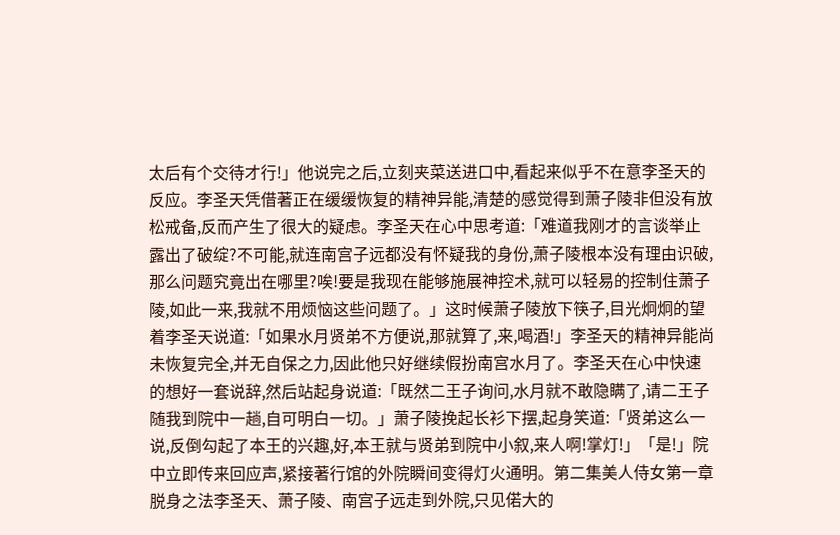太后有个交待才行!」他说完之后,立刻夹菜送进口中,看起来似乎不在意李圣天的反应。李圣天凭借著正在缓缓恢复的精神异能,清楚的感觉得到萧子陵非但没有放松戒备,反而产生了很大的疑虑。李圣天在心中思考道:「难道我刚才的言谈举止露出了破绽?不可能,就连南宫子远都没有怀疑我的身份,萧子陵根本没有理由识破,那么问题究竟出在哪里?唉!要是我现在能够施展神控术,就可以轻易的控制住萧子陵,如此一来,我就不用烦恼这些问题了。」这时候萧子陵放下筷子,目光炯炯的望着李圣天说道:「如果水月贤弟不方便说,那就算了,来,喝酒!」李圣天的精神异能尚未恢复完全,并无自保之力,因此他只好继续假扮南宫水月了。李圣天在心中快速的想好一套说辞,然后站起身说道:「既然二王子询问,水月就不敢隐瞒了,请二王子随我到院中一趟,自可明白一切。」萧子陵挽起长衫下摆,起身笑道:「贤弟这么一说,反倒勾起了本王的兴趣,好,本王就与贤弟到院中小叙,来人啊!掌灯!」「是!」院中立即传来回应声,紧接著行馆的外院瞬间变得灯火通明。第二集美人侍女第一章 脱身之法李圣天、萧子陵、南宫子远走到外院,只见偌大的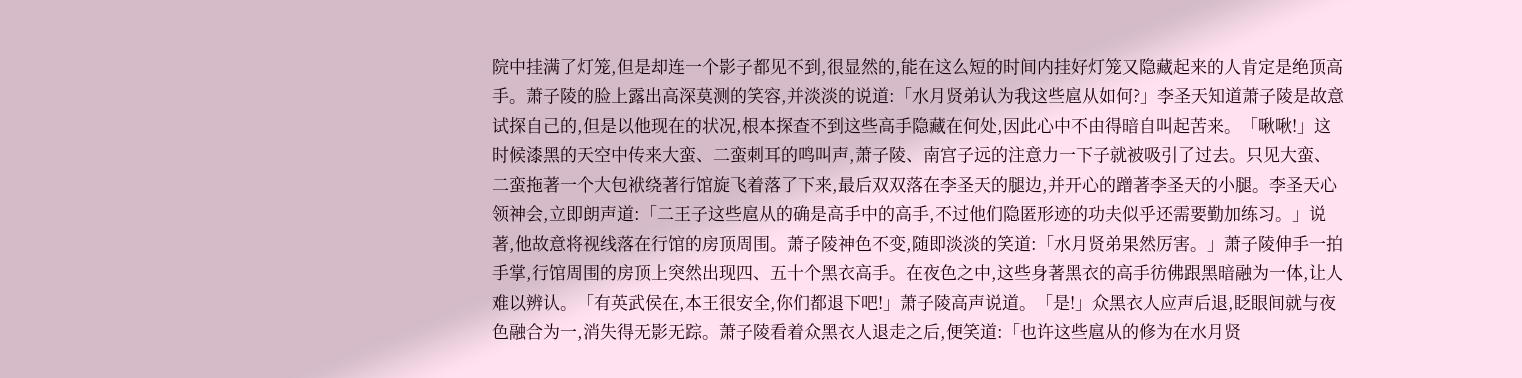院中挂满了灯笼,但是却连一个影子都见不到,很显然的,能在这么短的时间内挂好灯笼又隐藏起来的人肯定是绝顶高手。萧子陵的脸上露出高深莫测的笑容,并淡淡的说道:「水月贤弟认为我这些扈从如何?」李圣天知道萧子陵是故意试探自己的,但是以他现在的状况,根本探查不到这些高手隐藏在何处,因此心中不由得暗自叫起苦来。「啾啾!」这时候漆黑的天空中传来大蛮、二蛮刺耳的鸣叫声,萧子陵、南宫子远的注意力一下子就被吸引了过去。只见大蛮、二蛮拖著一个大包袱绕著行馆旋飞着落了下来,最后双双落在李圣天的腿边,并开心的蹭著李圣天的小腿。李圣天心领神会,立即朗声道:「二王子这些扈从的确是高手中的高手,不过他们隐匿形迹的功夫似乎还需要勤加练习。」说著,他故意将视线落在行馆的房顶周围。萧子陵神色不变,随即淡淡的笑道:「水月贤弟果然厉害。」萧子陵伸手一拍手掌,行馆周围的房顶上突然出现四、五十个黑衣高手。在夜色之中,这些身著黑衣的高手彷佛跟黑暗融为一体,让人难以辨认。「有英武侯在,本王很安全,你们都退下吧!」萧子陵高声说道。「是!」众黑衣人应声后退,眨眼间就与夜色融合为一,消失得无影无踪。萧子陵看着众黑衣人退走之后,便笑道:「也许这些扈从的修为在水月贤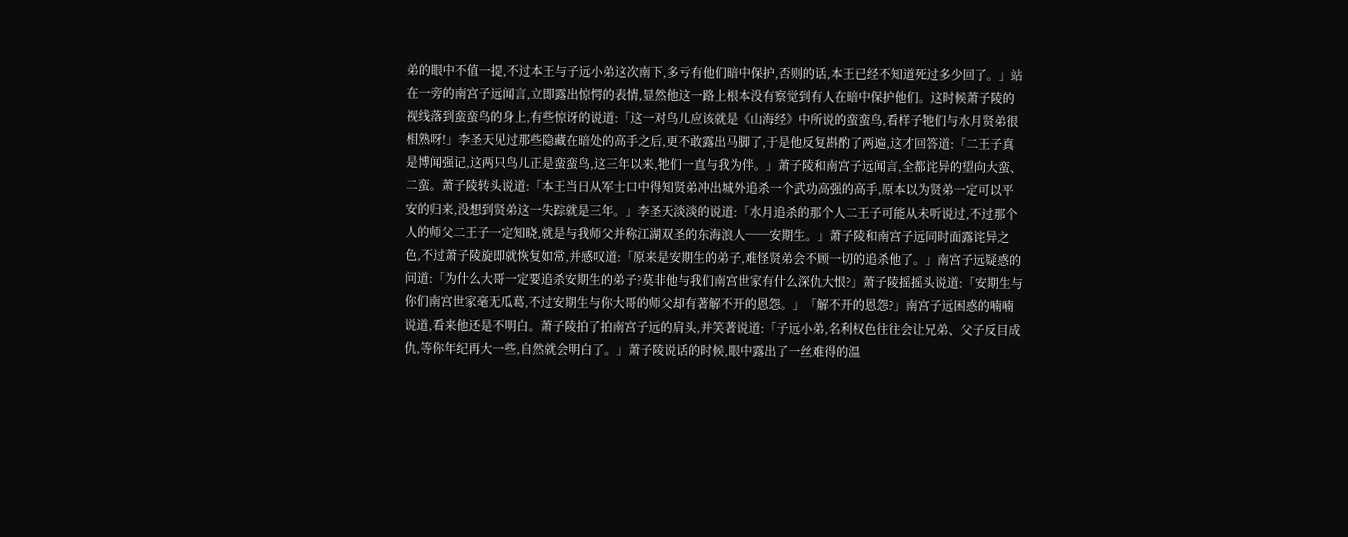弟的眼中不值一提,不过本王与子远小弟这次南下,多亏有他们暗中保护,否则的话,本王已经不知道死过多少回了。」站在一旁的南宫子远闻言,立即露出惊愕的表情,显然他这一路上根本没有察觉到有人在暗中保护他们。这时候萧子陵的视线落到蛮蛮鸟的身上,有些惊讶的说道:「这一对鸟儿应该就是《山海经》中所说的蛮蛮鸟,看样子牠们与水月贤弟很相熟呀!」李圣天见过那些隐藏在暗处的高手之后,更不敢露出马脚了,于是他反复斟酌了两遍,这才回答道:「二王子真是博闻强记,这两只鸟儿正是蛮蛮鸟,这三年以来,牠们一直与我为伴。」萧子陵和南宫子远闻言,全都诧异的望向大蛮、二蛮。萧子陵转头说道:「本王当日从军士口中得知贤弟冲出城外追杀一个武功高强的高手,原本以为贤弟一定可以平安的归来,没想到贤弟这一失踪就是三年。」李圣天淡淡的说道:「水月追杀的那个人二王子可能从未听说过,不过那个人的师父二王子一定知晓,就是与我师父并称江湖双圣的东海浪人──安期生。」萧子陵和南宫子远同时面露诧异之色,不过萧子陵旋即就恢复如常,并感叹道:「原来是安期生的弟子,难怪贤弟会不顾一切的追杀他了。」南宫子远疑惑的问道:「为什么大哥一定要追杀安期生的弟子?莫非他与我们南宫世家有什么深仇大恨?」萧子陵摇摇头说道:「安期生与你们南宫世家毫无瓜葛,不过安期生与你大哥的师父却有著解不开的恩怨。」「解不开的恩怨?」南宫子远困惑的喃喃说道,看来他还是不明白。萧子陵拍了拍南宫子远的肩头,并笑著说道:「子远小弟,名利权色往往会让兄弟、父子反目成仇,等你年纪再大一些,自然就会明白了。」萧子陵说话的时候,眼中露出了一丝难得的温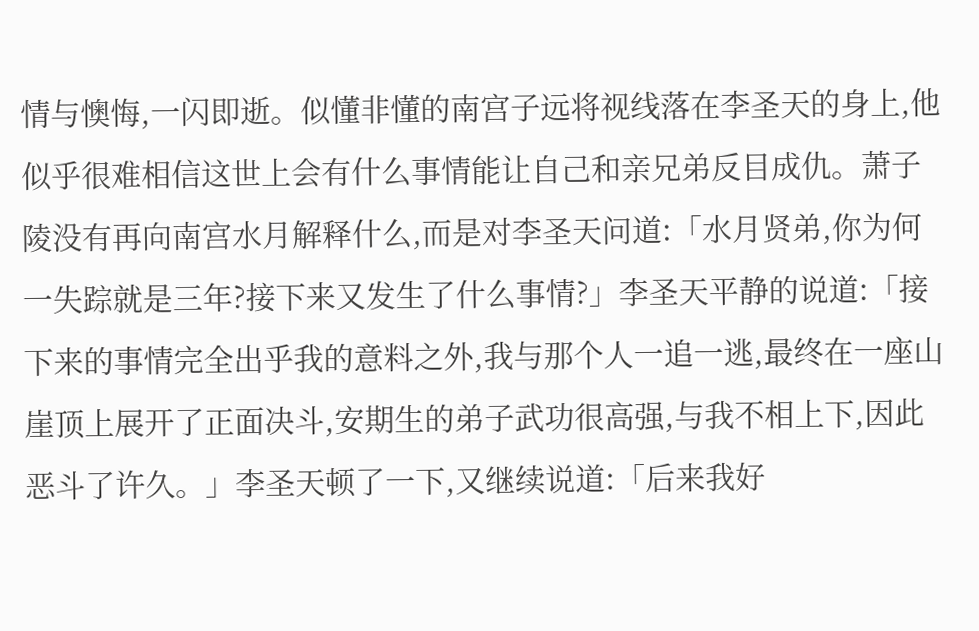情与懊悔,一闪即逝。似懂非懂的南宫子远将视线落在李圣天的身上,他似乎很难相信这世上会有什么事情能让自己和亲兄弟反目成仇。萧子陵没有再向南宫水月解释什么,而是对李圣天问道:「水月贤弟,你为何一失踪就是三年?接下来又发生了什么事情?」李圣天平静的说道:「接下来的事情完全出乎我的意料之外,我与那个人一追一逃,最终在一座山崖顶上展开了正面决斗,安期生的弟子武功很高强,与我不相上下,因此恶斗了许久。」李圣天顿了一下,又继续说道:「后来我好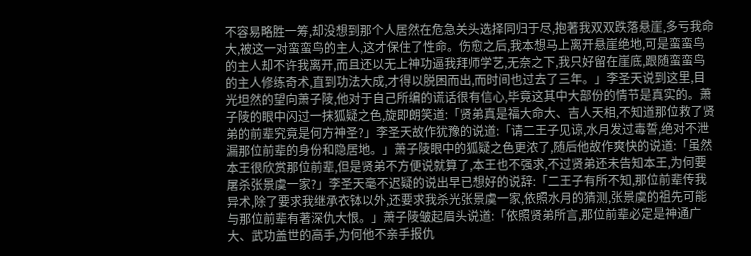不容易略胜一筹,却没想到那个人居然在危急关头选择同归于尽,抱著我双双跌落悬崖,多亏我命大,被这一对蛮蛮鸟的主人,这才保住了性命。伤愈之后,我本想马上离开悬崖绝地,可是蛮蛮鸟的主人却不许我离开,而且还以无上神功逼我拜师学艺,无奈之下,我只好留在崖底,跟随蛮蛮鸟的主人修练奇术,直到功法大成,才得以脱困而出,而时间也过去了三年。」李圣天说到这里,目光坦然的望向萧子陵,他对于自己所编的谎话很有信心,毕竟这其中大部份的情节是真实的。萧子陵的眼中闪过一抹狐疑之色,旋即朗笑道:「贤弟真是福大命大、吉人天相,不知道那位救了贤弟的前辈究竟是何方神圣?」李圣天故作犹豫的说道:「请二王子见谅,水月发过毒誓,绝对不泄漏那位前辈的身份和隐居地。」萧子陵眼中的狐疑之色更浓了,随后他故作爽快的说道:「虽然本王很欣赏那位前辈,但是贤弟不方便说就算了,本王也不强求,不过贤弟还未告知本王,为何要屠杀张景虞一家?」李圣天毫不迟疑的说出早已想好的说辞:「二王子有所不知,那位前辈传我异术,除了要求我继承衣钵以外,还要求我杀光张景虞一家,依照水月的猜测,张景虞的祖先可能与那位前辈有著深仇大恨。」萧子陵皱起眉头说道:「依照贤弟所言,那位前辈必定是神通广大、武功盖世的高手,为何他不亲手报仇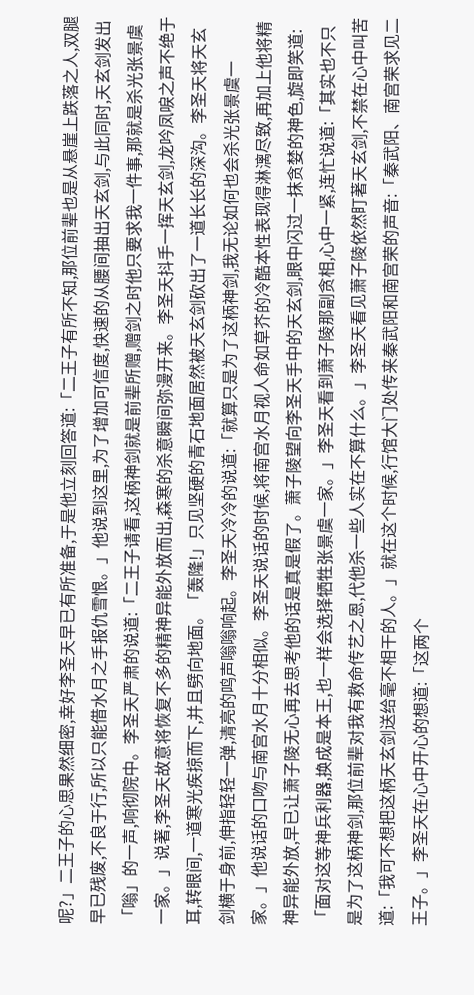呢?」二王子的心思果然细密,幸好李圣天早已有所准备,于是他立刻回答道:「二王子有所不知,那位前辈也是从悬崖上跌落之人,双腿早已残废,不良于行,所以只能借水月之手报仇雪恨。」他说到这里,为了增加可信度,快速的从腰间抽出天玄剑,与此同时,天玄剑发出「嗡」的一声,响彻院中。李圣天严肃的说道:「二王子请看,这柄神剑就是前辈所赠,赠剑之时他只要求我一件事,那就是杀光张景虞一家。」说著,李圣天故意将恢复不多的精神异能外放而出,森寒的杀意瞬间弥漫开来。李圣天抖手一挥天玄剑,龙吟凤唳之声不绝于耳,转眼间,一道寒光疾掠而下,并且劈向地面。「轰隆!」只见坚硬的青石地面居然被天玄剑砍出了一道长长的深沟。李圣天将天玄剑横于身前,伸指轻轻一弹,清亮的鸣声嗡嗡响起。李圣天冷冷的说道:「就算只是为了这柄神剑,我无论如何也会杀光张景虞一家。」他说话的口吻与南宫水月十分相似。李圣天说话的时候,将南宫水月视人命如草芥的冷酷本性表现得淋漓尽致,再加上他将精神异能外放,早已让萧子陵无心再去思考他的话是真是假了。萧子陵望向李圣天手中的天玄剑,眼中闪过一抹贪婪的神色,旋即笑道:「面对这等神兵利器,换成是本王,也一样会选择牺牲张景虞一家。」李圣天看到萧子陵那副贪相,心中一紧,连忙说道:「其实也不只是为了这柄神剑,那位前辈对我有救命传艺之恩,代他杀一些人实在不算什么。」李圣天看见萧子陵依然盯著天玄剑,不禁在心中叫苦道:「我可不想把这柄天玄剑送给毫不相干的人。」就在这个时候,行馆大门处传来秦武阳和南宫荣的声音:「秦武阳、南宫荣求见二王子。」李圣天在心中开心的想道:「这两个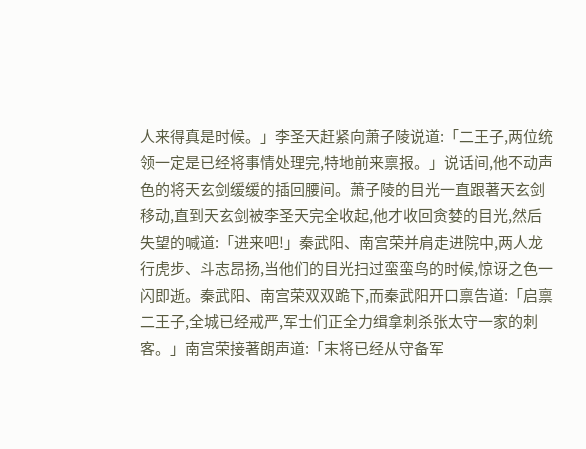人来得真是时候。」李圣天赶紧向萧子陵说道:「二王子,两位统领一定是已经将事情处理完,特地前来禀报。」说话间,他不动声色的将天玄剑缓缓的插回腰间。萧子陵的目光一直跟著天玄剑移动,直到天玄剑被李圣天完全收起,他才收回贪婪的目光,然后失望的喊道:「进来吧!」秦武阳、南宫荣并肩走进院中,两人龙行虎步、斗志昂扬,当他们的目光扫过蛮蛮鸟的时候,惊讶之色一闪即逝。秦武阳、南宫荣双双跪下,而秦武阳开口禀告道:「启禀二王子,全城已经戒严,军士们正全力缉拿刺杀张太守一家的刺客。」南宫荣接著朗声道:「末将已经从守备军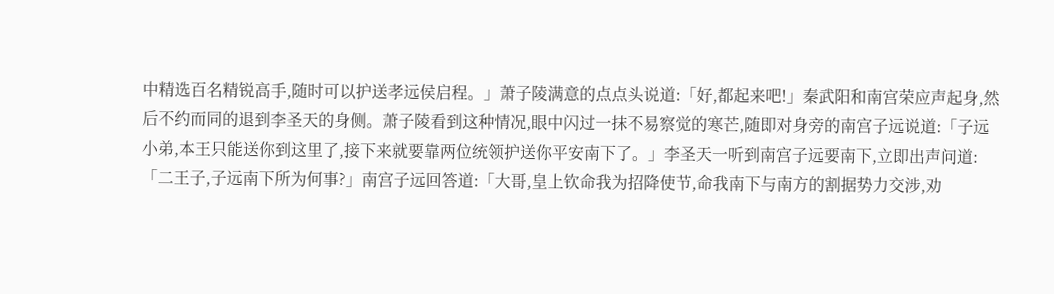中精选百名精锐高手,随时可以护送孝远侯启程。」萧子陵满意的点点头说道:「好,都起来吧!」秦武阳和南宫荣应声起身,然后不约而同的退到李圣天的身侧。萧子陵看到这种情况,眼中闪过一抹不易察觉的寒芒,随即对身旁的南宫子远说道:「子远小弟,本王只能送你到这里了,接下来就要靠两位统领护送你平安南下了。」李圣天一听到南宫子远要南下,立即出声问道:「二王子,子远南下所为何事?」南宫子远回答道:「大哥,皇上钦命我为招降使节,命我南下与南方的割据势力交涉,劝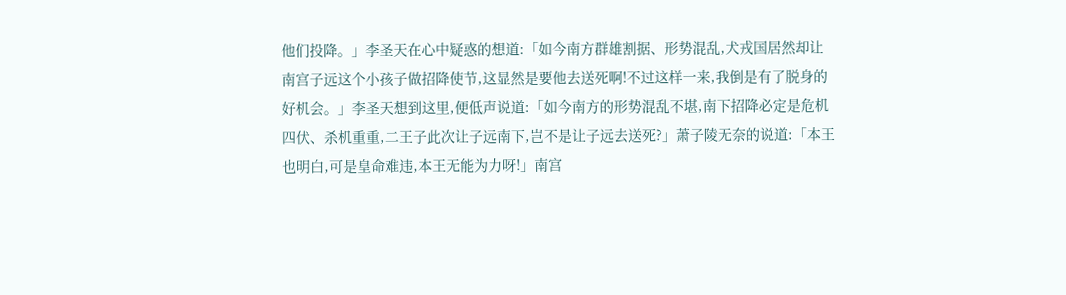他们投降。」李圣天在心中疑惑的想道:「如今南方群雄割据、形势混乱,犬戎国居然却让南宫子远这个小孩子做招降使节,这显然是要他去送死啊!不过这样一来,我倒是有了脱身的好机会。」李圣天想到这里,便低声说道:「如今南方的形势混乱不堪,南下招降必定是危机四伏、杀机重重,二王子此次让子远南下,岂不是让子远去送死?」萧子陵无奈的说道:「本王也明白,可是皇命难违,本王无能为力呀!」南宫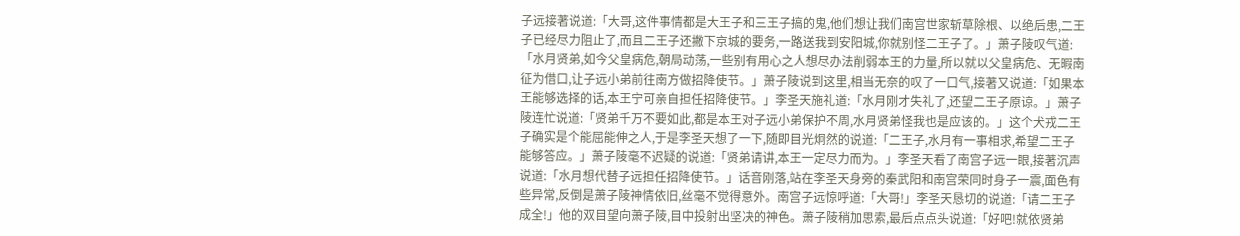子远接著说道:「大哥,这件事情都是大王子和三王子搞的鬼,他们想让我们南宫世家斩草除根、以绝后患,二王子已经尽力阻止了,而且二王子还撇下京城的要务,一路送我到安阳城,你就别怪二王子了。」萧子陵叹气道:「水月贤弟,如今父皇病危,朝局动荡,一些别有用心之人想尽办法削弱本王的力量,所以就以父皇病危、无暇南征为借口,让子远小弟前往南方做招降使节。」萧子陵说到这里,相当无奈的叹了一口气,接著又说道:「如果本王能够选择的话,本王宁可亲自担任招降使节。」李圣天施礼道:「水月刚才失礼了,还望二王子原谅。」萧子陵连忙说道:「贤弟千万不要如此,都是本王对子远小弟保护不周,水月贤弟怪我也是应该的。」这个犬戎二王子确实是个能屈能伸之人,于是李圣天想了一下,随即目光炯然的说道:「二王子,水月有一事相求,希望二王子能够答应。」萧子陵毫不迟疑的说道:「贤弟请讲,本王一定尽力而为。」李圣天看了南宫子远一眼,接著沉声说道:「水月想代替子远担任招降使节。」话音刚落,站在李圣天身旁的秦武阳和南宫荣同时身子一震,面色有些异常,反倒是萧子陵神情依旧,丝毫不觉得意外。南宫子远惊呼道:「大哥!」李圣天恳切的说道:「请二王子成全!」他的双目望向萧子陵,目中投射出坚决的神色。萧子陵稍加思索,最后点点头说道:「好吧!就依贤弟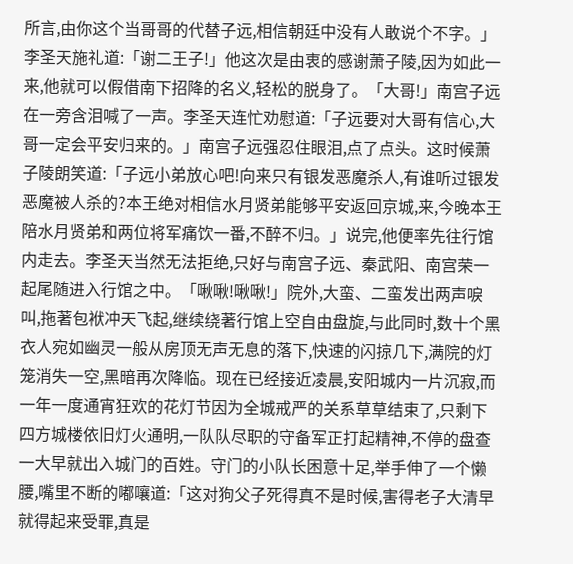所言,由你这个当哥哥的代替子远,相信朝廷中没有人敢说个不字。」李圣天施礼道:「谢二王子!」他这次是由衷的感谢萧子陵,因为如此一来,他就可以假借南下招降的名义,轻松的脱身了。「大哥!」南宫子远在一旁含泪喊了一声。李圣天连忙劝慰道:「子远要对大哥有信心,大哥一定会平安归来的。」南宫子远强忍住眼泪,点了点头。这时候萧子陵朗笑道:「子远小弟放心吧!向来只有银发恶魔杀人,有谁听过银发恶魔被人杀的?本王绝对相信水月贤弟能够平安返回京城,来,今晚本王陪水月贤弟和两位将军痛饮一番,不醉不归。」说完,他便率先往行馆内走去。李圣天当然无法拒绝,只好与南宫子远、秦武阳、南宫荣一起尾随进入行馆之中。「啾啾!啾啾!」院外,大蛮、二蛮发出两声唳叫,拖著包袱冲天飞起,继续绕著行馆上空自由盘旋,与此同时,数十个黑衣人宛如幽灵一般从房顶无声无息的落下,快速的闪掠几下,满院的灯笼消失一空,黑暗再次降临。现在已经接近凌晨,安阳城内一片沉寂,而一年一度通宵狂欢的花灯节因为全城戒严的关系草草结束了,只剩下四方城楼依旧灯火通明,一队队尽职的守备军正打起精神,不停的盘查一大早就出入城门的百姓。守门的小队长困意十足,举手伸了一个懒腰,嘴里不断的嘟嚷道:「这对狗父子死得真不是时候,害得老子大清早就得起来受罪,真是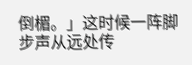倒楣。」这时候一阵脚步声从远处传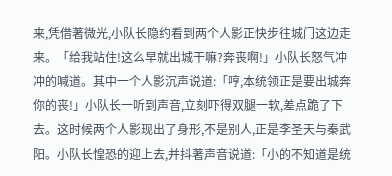来,凭借著微光,小队长隐约看到两个人影正快步往城门这边走来。「给我站住!这么早就出城干嘛?奔丧啊!」小队长怒气冲冲的喊道。其中一个人影沉声说道:「哼,本统领正是要出城奔你的丧!」小队长一听到声音,立刻吓得双腿一软,差点跪了下去。这时候两个人影现出了身形,不是别人,正是李圣天与秦武阳。小队长惶恐的迎上去,并抖著声音说道:「小的不知道是统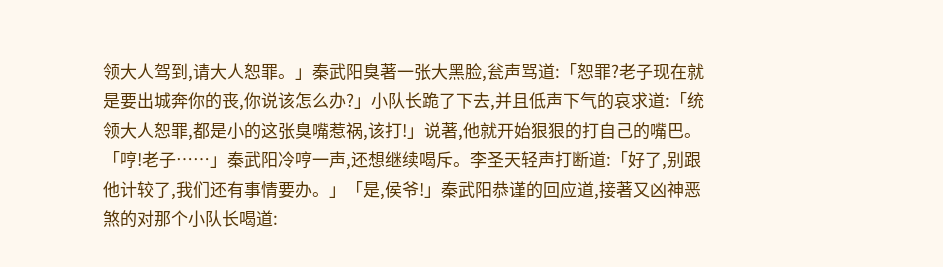领大人驾到,请大人恕罪。」秦武阳臭著一张大黑脸,瓮声骂道:「恕罪?老子现在就是要出城奔你的丧,你说该怎么办?」小队长跪了下去,并且低声下气的哀求道:「统领大人恕罪,都是小的这张臭嘴惹祸,该打!」说著,他就开始狠狠的打自己的嘴巴。「哼!老子……」秦武阳冷哼一声,还想继续喝斥。李圣天轻声打断道:「好了,别跟他计较了,我们还有事情要办。」「是,侯爷!」秦武阳恭谨的回应道,接著又凶神恶煞的对那个小队长喝道: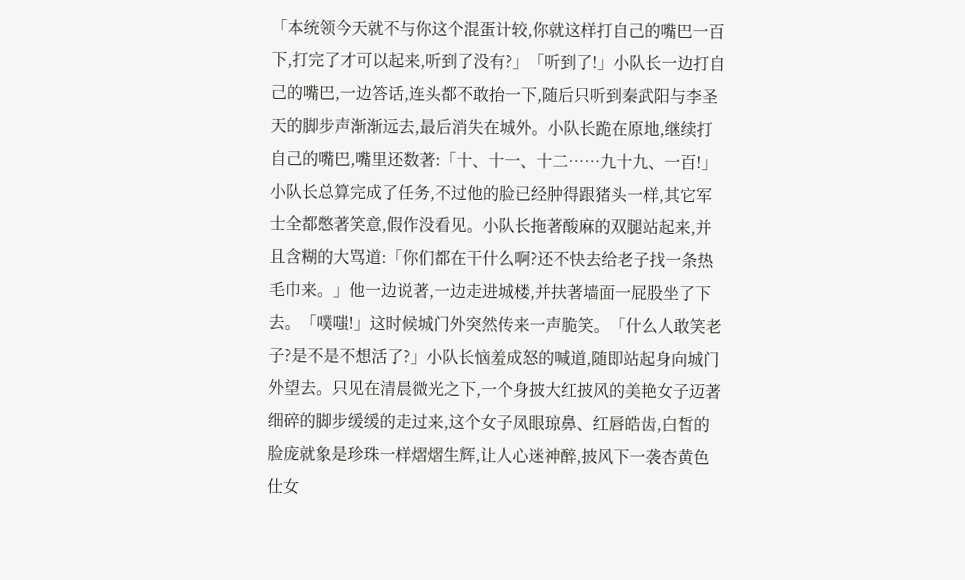「本统领今天就不与你这个混蛋计较,你就这样打自己的嘴巴一百下,打完了才可以起来,听到了没有?」「听到了!」小队长一边打自己的嘴巴,一边答话,连头都不敢抬一下,随后只听到秦武阳与李圣天的脚步声渐渐远去,最后消失在城外。小队长跪在原地,继续打自己的嘴巴,嘴里还数著:「十、十一、十二……九十九、一百!」小队长总算完成了任务,不过他的脸已经肿得跟猪头一样,其它军士全都憋著笑意,假作没看见。小队长拖著酸麻的双腿站起来,并且含糊的大骂道:「你们都在干什么啊?还不快去给老子找一条热毛巾来。」他一边说著,一边走进城楼,并扶著墙面一屁股坐了下去。「噗嗤!」这时候城门外突然传来一声脆笑。「什么人敢笑老子?是不是不想活了?」小队长恼羞成怒的喊道,随即站起身向城门外望去。只见在清晨微光之下,一个身披大红披风的美艳女子迈著细碎的脚步缓缓的走过来,这个女子凤眼琼鼻、红唇皓齿,白皙的脸庞就象是珍珠一样熠熠生辉,让人心迷神醉,披风下一袭杏黄色仕女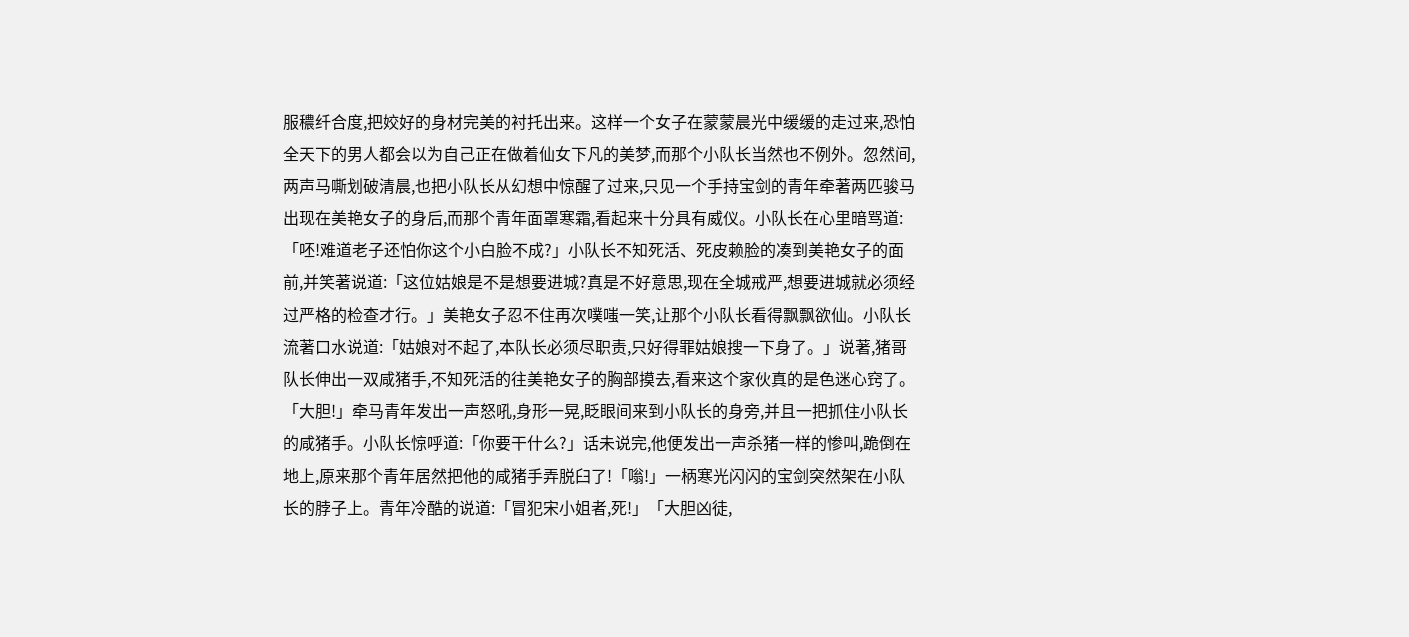服穠纤合度,把姣好的身材完美的衬托出来。这样一个女子在蒙蒙晨光中缓缓的走过来,恐怕全天下的男人都会以为自己正在做着仙女下凡的美梦,而那个小队长当然也不例外。忽然间,两声马嘶划破清晨,也把小队长从幻想中惊醒了过来,只见一个手持宝剑的青年牵著两匹骏马出现在美艳女子的身后,而那个青年面罩寒霜,看起来十分具有威仪。小队长在心里暗骂道:「呸!难道老子还怕你这个小白脸不成?」小队长不知死活、死皮赖脸的凑到美艳女子的面前,并笑著说道:「这位姑娘是不是想要进城?真是不好意思,现在全城戒严,想要进城就必须经过严格的检查才行。」美艳女子忍不住再次噗嗤一笑,让那个小队长看得飘飘欲仙。小队长流著口水说道:「姑娘对不起了,本队长必须尽职责,只好得罪姑娘搜一下身了。」说著,猪哥队长伸出一双咸猪手,不知死活的往美艳女子的胸部摸去,看来这个家伙真的是色迷心窍了。「大胆!」牵马青年发出一声怒吼,身形一晃,眨眼间来到小队长的身旁,并且一把抓住小队长的咸猪手。小队长惊呼道:「你要干什么?」话未说完,他便发出一声杀猪一样的惨叫,跪倒在地上,原来那个青年居然把他的咸猪手弄脱臼了!「嗡!」一柄寒光闪闪的宝剑突然架在小队长的脖子上。青年冷酷的说道:「冒犯宋小姐者,死!」「大胆凶徒,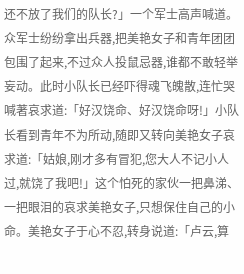还不放了我们的队长?」一个军士高声喊道。众军士纷纷拿出兵器,把美艳女子和青年团团包围了起来,不过众人投鼠忌器,谁都不敢轻举妄动。此时小队长已经吓得魂飞魄散,连忙哭喊著哀求道:「好汉饶命、好汉饶命呀!」小队长看到青年不为所动,随即又转向美艳女子哀求道:「姑娘,刚才多有冒犯,您大人不记小人过,就饶了我吧!」这个怕死的家伙一把鼻涕、一把眼泪的哀求美艳女子,只想保住自己的小命。美艳女子于心不忍,转身说道:「卢云,算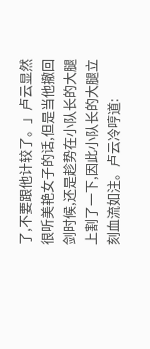了,不要跟他计较了。」卢云显然很听美艳女子的话,但是当他撤回剑时候,还是趁势在小队长的大腿上割了一下,因此小队长的大腿立刻血流如注。卢云冷哼道: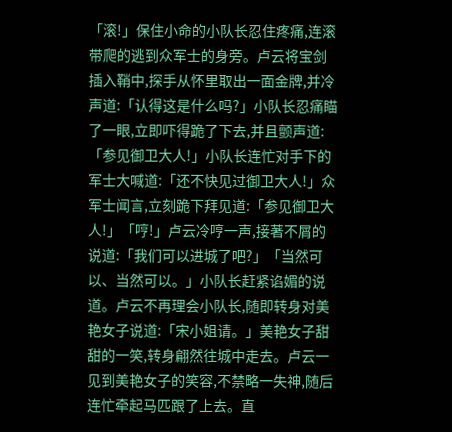「滚!」保住小命的小队长忍住疼痛,连滚带爬的逃到众军士的身旁。卢云将宝剑插入鞘中,探手从怀里取出一面金牌,并冷声道:「认得这是什么吗?」小队长忍痛瞄了一眼,立即吓得跪了下去,并且颤声道:「参见御卫大人!」小队长连忙对手下的军士大喊道:「还不快见过御卫大人!」众军士闻言,立刻跪下拜见道:「参见御卫大人!」「哼!」卢云冷哼一声,接著不屑的说道:「我们可以进城了吧?」「当然可以、当然可以。」小队长赶紧谄媚的说道。卢云不再理会小队长,随即转身对美艳女子说道:「宋小姐请。」美艳女子甜甜的一笑,转身翩然往城中走去。卢云一见到美艳女子的笑容,不禁略一失神,随后连忙牵起马匹跟了上去。直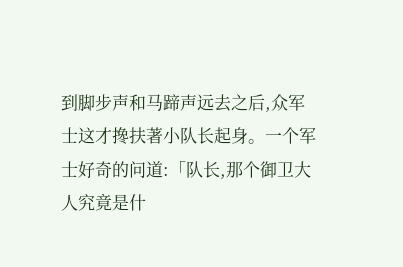到脚步声和马蹄声远去之后,众军士这才搀扶著小队长起身。一个军士好奇的问道:「队长,那个御卫大人究竟是什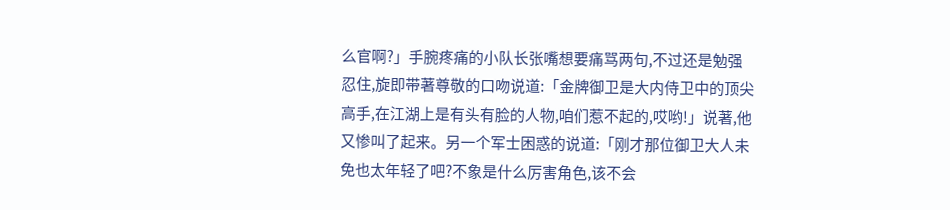么官啊?」手腕疼痛的小队长张嘴想要痛骂两句,不过还是勉强忍住,旋即带著尊敬的口吻说道:「金牌御卫是大内侍卫中的顶尖高手,在江湖上是有头有脸的人物,咱们惹不起的,哎哟!」说著,他又惨叫了起来。另一个军士困惑的说道:「刚才那位御卫大人未免也太年轻了吧?不象是什么厉害角色,该不会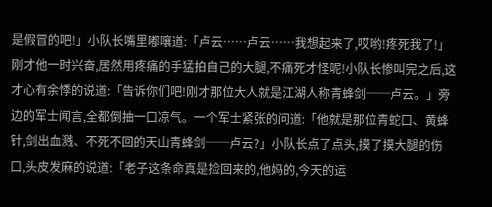是假冒的吧!」小队长嘴里嘟嚷道:「卢云……卢云……我想起来了,哎哟!疼死我了!」刚才他一时兴奋,居然用疼痛的手猛拍自己的大腿,不痛死才怪呢!小队长惨叫完之后,这才心有余悸的说道:「告诉你们吧!刚才那位大人就是江湖人称青蜂剑──卢云。」旁边的军士闻言,全都倒抽一口凉气。一个军士紧张的问道:「他就是那位青蛇口、黄蜂针,剑出血溅、不死不回的天山青蜂剑──卢云?」小队长点了点头,摸了摸大腿的伤口,头皮发麻的说道:「老子这条命真是捡回来的,他妈的,今天的运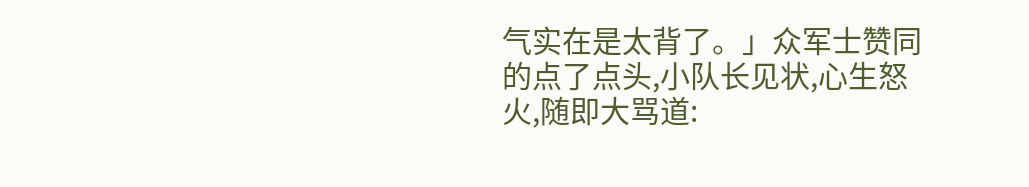气实在是太背了。」众军士赞同的点了点头,小队长见状,心生怒火,随即大骂道: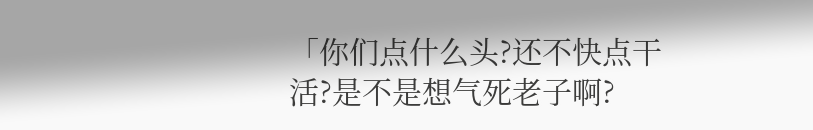「你们点什么头?还不快点干活?是不是想气死老子啊?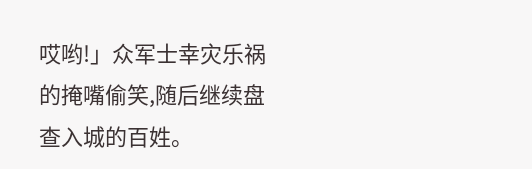哎哟!」众军士幸灾乐祸的掩嘴偷笑,随后继续盘查入城的百姓。